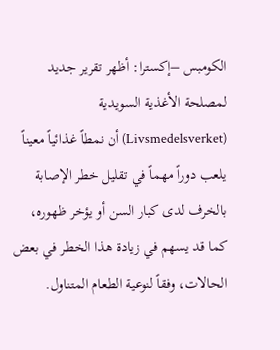الكومبس –إكسترا: أظهر تقرير جديد لمصلحة الأغذية السويدية (Livsmedelsverket) أن نمطاً غذائياً معيناً يلعب دوراً مهماً في تقليل خطر الإصابة بالخرف لدى كبار السن أو يؤخر ظهوره، كما قد يسهم في زيادة هذا الخطر في بعض الحالات، وفقاً لنوعية الطعام المتناول.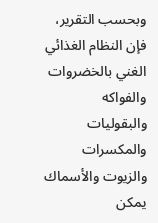وبحسب التقرير، فإن النظام الغذائي الغني بالخضروات والفواكه والبقوليات والمكسرات والزيوت والأسماك يمكن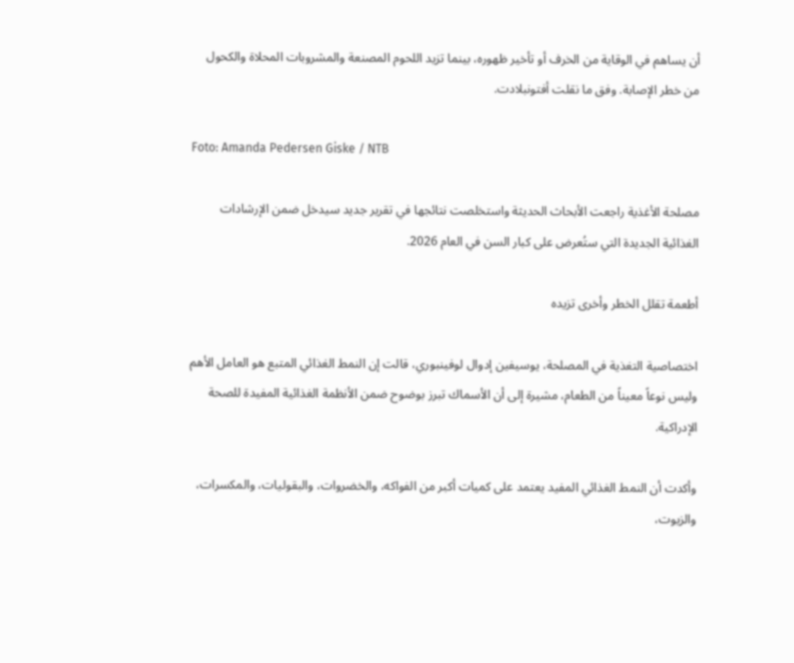أن يساهم في الوقاية من الخرف أو تأخير ظهوره، بينما تزيد اللحوم المصنعة والمشروبات المحلاة والكحول من خطر الإصابة. وفق ما نقلت أفتونبلادت.

Foto: Amanda Pedersen Giske / NTB

مصلحة الأغذية راجعت الأبحاث الحديثة واستخلصت نتائجها في تقرير جديد سيدخل ضمن الإرشادات الغذائية الجديدة التي ستُعرض على كبار السن في العام 2026.

أطعمة تقلل الخطر وأخرى تزيده

اختصاصية التغذية في المصلحة، يوسيفين إدوال لوفينبوري، قالت إن النمط الغذائي المتبع هو العامل الأهم وليس نوعاً معيناً من الطعام، مشيرة إلى أن الأسماك تبرز بوضوح ضمن الأنظمة الغذائية المفيدة للصحة الإدراكية.

وأكدت أن النمط الغذائي المفيد يعتمد على كميات أكبر من الفواكه، والخضروات، والبقوليات، والمكسرات، والزيوت،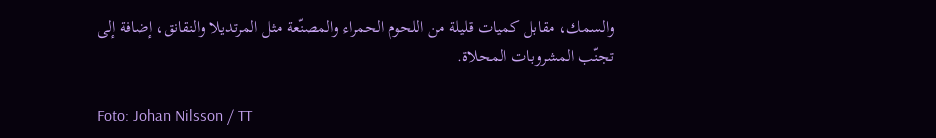والسمك، مقابل كميات قليلة من اللحوم الحمراء والمصنّعة مثل المرتديلا والنقانق، إضافة إلى تجنّب المشروبات المحلاة.

Foto: Johan Nilsson / TT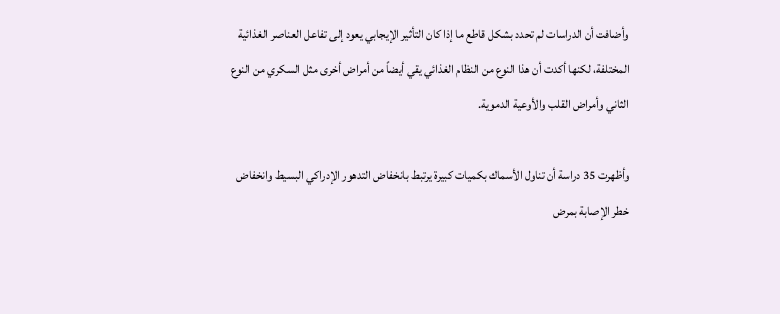وأضافت أن الدراسات لم تحدد بشكل قاطع ما إذا كان التأثير الإيجابي يعود إلى تفاعل العناصر الغذائية المختلفة، لكنها أكدت أن هذا النوع من النظام الغذائي يقي أيضاً من أمراض أخرى مثل السكري من النوع الثاني وأمراض القلب والأوعية الدموية.

وأظهرت 35 دراسة أن تناول الأسماك بكميات كبيرة يرتبط بانخفاض التدهور الإدراكي البسيط وانخفاض خطر الإصابة بمرض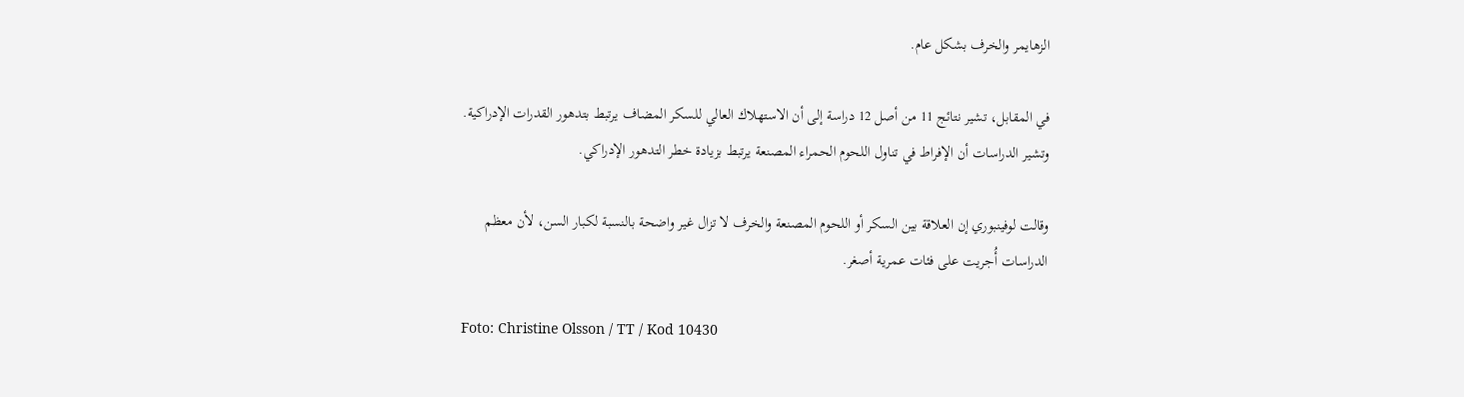الزهايمر والخرف بشكل عام.

في المقابل، تشير نتائج 11 من أصل 12 دراسة إلى أن الاستهلاك العالي للسكر المضاف يرتبط بتدهور القدرات الإدراكية. وتشير الدراسات أن الإفراط في تناول اللحوم الحمراء المصنعة يرتبط بزيادة خطر التدهور الإدراكي.

وقالت لوفينبوري إن العلاقة بين السكر أو اللحوم المصنعة والخرف لا تزال غير واضحة بالنسبة لكبار السن، لأن معظم الدراسات أُجريت على فئات عمرية أصغر.

Foto: Christine Olsson / TT / Kod 10430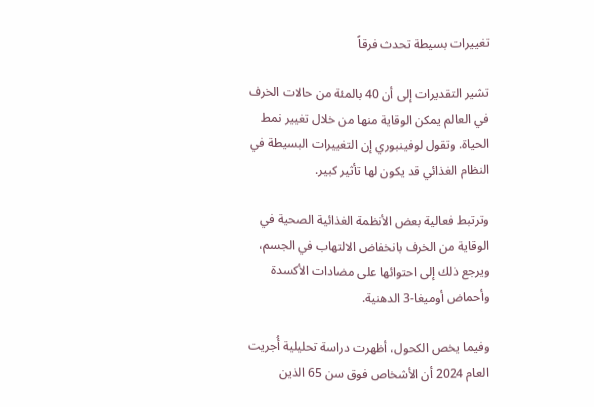تغييرات بسيطة تحدث فرقاً

تشير التقديرات إلى أن 40 بالمئة من حالات الخرف في العالم يمكن الوقاية منها من خلال تغيير نمط الحياة. وتقول لوفينبوري إن التغييرات البسيطة في النظام الغذائي قد يكون لها تأثير كبير.

وترتبط فعالية بعض الأنظمة الغذائية الصحية في الوقاية من الخرف بانخفاض الالتهاب في الجسم، ويرجع ذلك إلى احتوائها على مضادات الأكسدة وأحماض أوميغا-3 الدهنية.

وفيما يخص الكحول، أظهرت دراسة تحليلية أُجريت العام 2024 أن الأشخاص فوق سن 65 الذين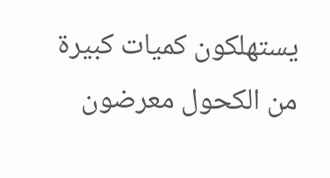يستهلكون كميات كبيرة من الكحول معرضون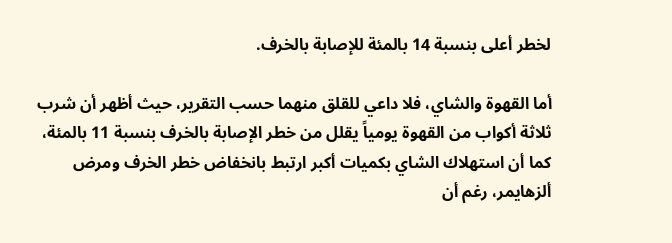لخطر أعلى بنسبة 14 بالمئة للإصابة بالخرف.

أما القهوة والشاي، فلا داعي للقلق منهما حسب التقرير، حيث أظهر أن شرب ثلاثة أكواب من القهوة يومياً يقلل من خطر الإصابة بالخرف بنسبة 11 بالمئة، كما أن استهلاك الشاي بكميات أكبر ارتبط بانخفاض خطر الخرف ومرض ألزهايمر، رغم أن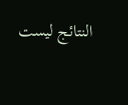النتائج ليست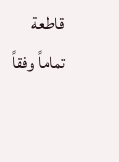قاطعة تماماً وفقاً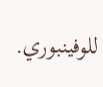للوفينبوري.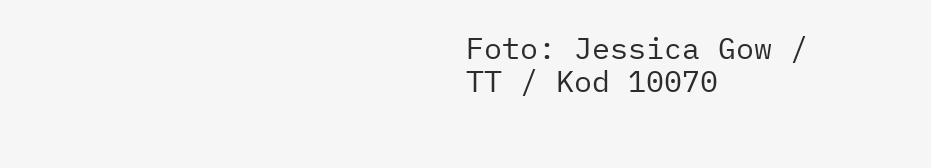Foto: Jessica Gow / TT / Kod 10070